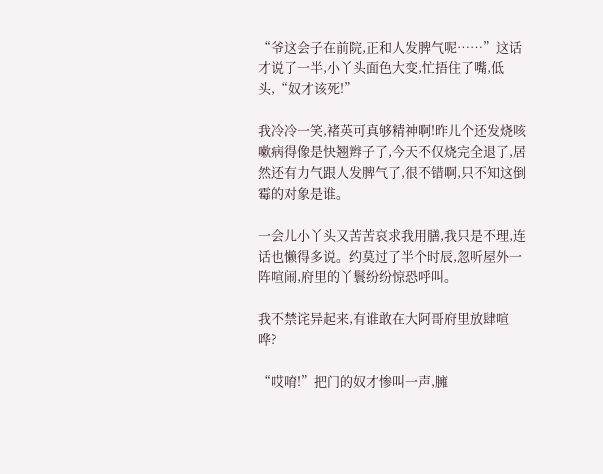“爷这会子在前院,正和人发脾气呢……”这话才说了一半,小丫头面色大变,忙捂住了嘴,低头,“奴才该死!”

我冷冷一笑,褚英可真够精神啊!昨儿个还发烧咳嗽病得像是快翘辫子了,今天不仅烧完全退了,居然还有力气跟人发脾气了,很不错啊,只不知这倒霉的对象是谁。

一会儿小丫头又苦苦哀求我用膳,我只是不理,连话也懒得多说。约莫过了半个时辰,忽听屋外一阵喧闹,府里的丫鬟纷纷惊恐呼叫。

我不禁诧异起来,有谁敢在大阿哥府里放肆喧哗?

“哎唷!”把门的奴才惨叫一声,臃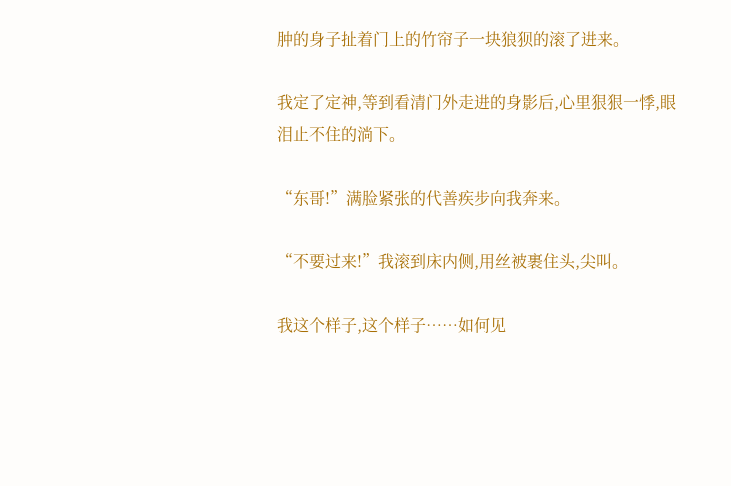肿的身子扯着门上的竹帘子一块狼狈的滚了进来。

我定了定神,等到看清门外走进的身影后,心里狠狠一悸,眼泪止不住的淌下。

“东哥!”满脸紧张的代善疾步向我奔来。

“不要过来!”我滚到床内侧,用丝被裹住头,尖叫。

我这个样子,这个样子……如何见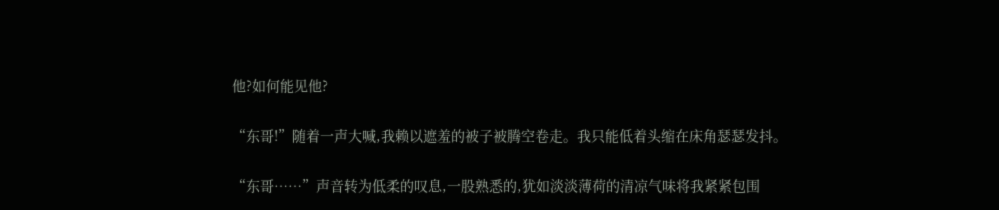他?如何能见他?

“东哥!”随着一声大喊,我赖以遮羞的被子被腾空卷走。我只能低着头缩在床角瑟瑟发抖。

“东哥……”声音转为低柔的叹息,一股熟悉的,犹如淡淡薄荷的清凉气味将我紧紧包围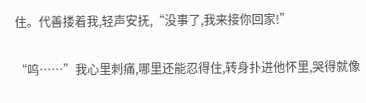住。代善搂着我,轻声安抚,“没事了,我来接你回家!”

“呜……”我心里刺痛,哪里还能忍得住,转身扑进他怀里,哭得就像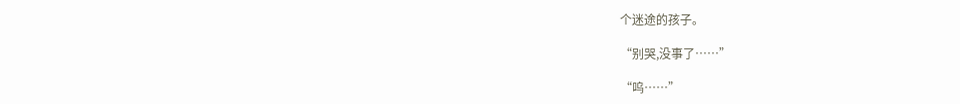个迷途的孩子。

“别哭,没事了……”

“呜……”